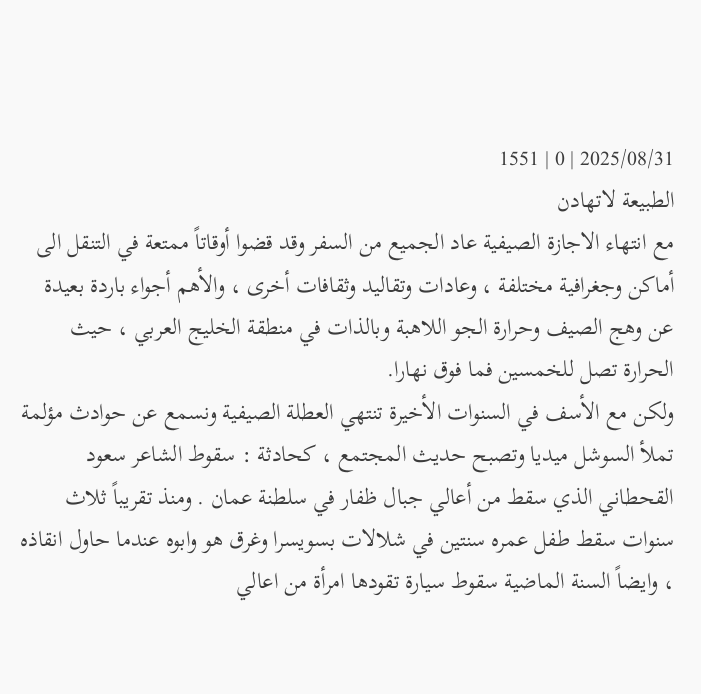2025/08/31 | 0 | 1551
الطبيعة لاتهادن
مع انتهاء الاجازة الصيفية عاد الجميع من السفر وقد قضوا أوقاتاً ممتعة في التنقل الى أماكن وجغرافية مختلفة ، وعادات وتقاليد وثقافات أخرى ، والأهم أجواء باردة بعيدة عن وهج الصيف وحرارة الجو اللاهبة وبالذات في منطقة الخليج العربي ، حيث الحرارة تصل للخمسين فما فوق نهارا.
ولكن مع الأسف في السنوات الأخيرة تنتهي العطلة الصيفية ونسمع عن حوادث مؤلمة تملأ السوشل ميديا وتصبح حديث المجتمع ، كحادثة : سقوط الشاعر سعود القحطاني الذي سقط من أعالي جبال ظفار في سلطنة عمان . ومنذ تقريباً ثلاث سنوات سقط طفل عمره سنتين في شلالات بسويسرا وغرق هو وابوه عندما حاول انقاذه ، وايضاً السنة الماضية سقوط سيارة تقودها امرأة من اعالي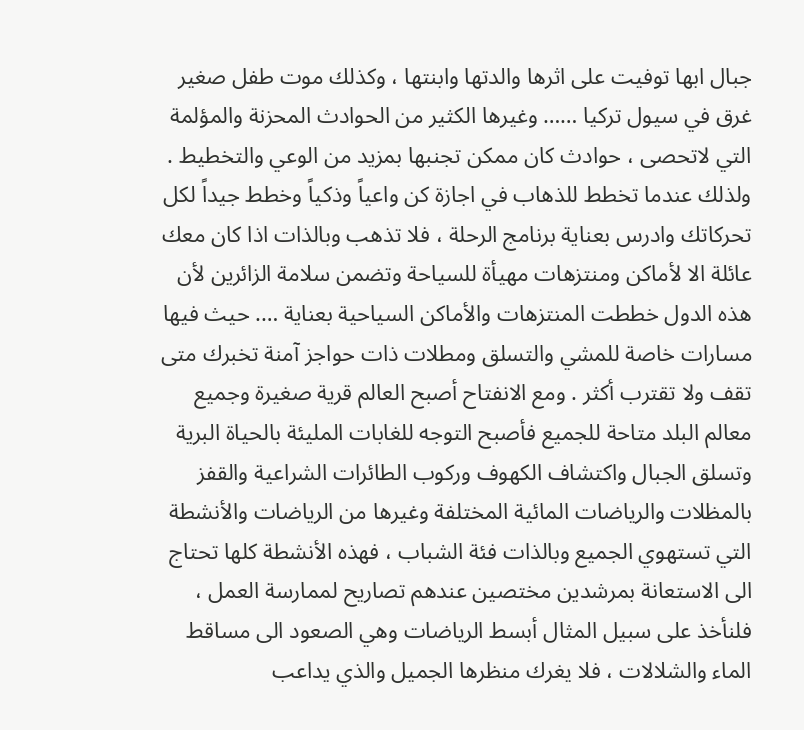جبال ابها توفيت على اثرها والدتها وابنتها ، وكذلك موت طفل صغير غرق في سيول تركيا …… وغيرها الكثير من الحوادث المحزنة والمؤلمة التي لاتحصى ، حوادث كان ممكن تجنبها بمزيد من الوعي والتخطيط . ولذلك عندما تخطط للذهاب في اجازة كن واعياً وذكياً وخطط جيداً لكل تحركاتك وادرس بعناية برنامج الرحلة ، فلا تذهب وبالذات اذا كان معك عائلة الا لأماكن ومنتزهات مهيأة للسياحة وتضمن سلامة الزائرين لأن هذه الدول خططت المنتزهات والأماكن السياحية بعناية …. حيث فيها مسارات خاصة للمشي والتسلق ومطلات ذات حواجز آمنة تخبرك متى تقف ولا تقترب أكثر . ومع الانفتاح أصبح العالم قرية صغيرة وجميع معالم البلد متاحة للجميع فأصبح التوجه للغابات المليئة بالحياة البرية وتسلق الجبال واكتشاف الكهوف وركوب الطائرات الشراعية والقفز بالمظلات والرياضات المائية المختلفة وغيرها من الرياضات والأنشطة التي تستهوي الجميع وبالذات فئة الشباب ، فهذه الأنشطة كلها تحتاج الى الاستعانة بمرشدين مختصين عندهم تصاريح لممارسة العمل ، فلنأخذ على سبيل المثال أبسط الرياضات وهي الصعود الى مساقط الماء والشلالات ، فلا يغرك منظرها الجميل والذي يداعب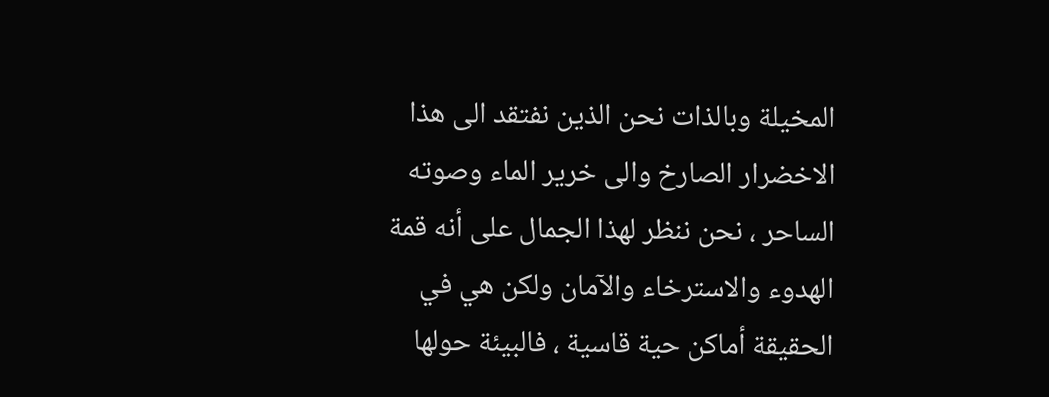المخيلة وبالذات نحن الذين نفتقد الى هذا الاخضرار الصارخ والى خرير الماء وصوته الساحر ، نحن ننظر لهذا الجمال على أنه قمة الهدوء والاسترخاء والآمان ولكن هي في الحقيقة أماكن حية قاسية ، فالبيئة حولها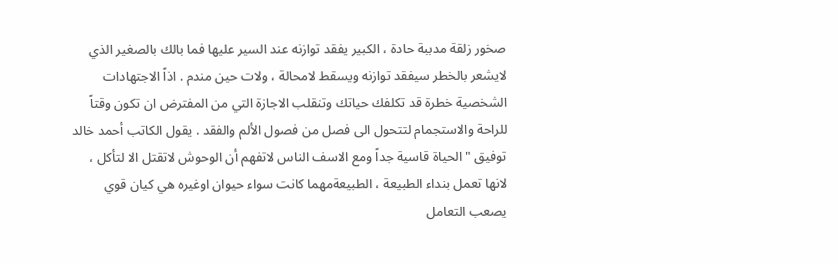صخور زلقة مدببة حادة ، الكبير يفقد توازنه عند السير عليها فما بالك بالصغير الذي لايشعر بالخطر سيفقد توازنه ويسقط لامحالة ، ولات حين مندم . اذاً الاجتهادات الشخصية خطرة قد تكلفك حياتك وتنقلب الاجازة التي من المفترض ان تكون وقتاً للراحة والاستجمام لتتحول الى فصل من فصول الألم والفقد . يقول الكاتب أحمد خالد توفيق "الحياة قاسية جداً ومع الاسف الناس لاتفهم أن الوحوش لاتقتل الا لتأكل ، لانها تعمل بنداء الطبيعة ، الطبيعةمهما كانت سواء حيوان اوغيره هي كيان قوي يصعب التعامل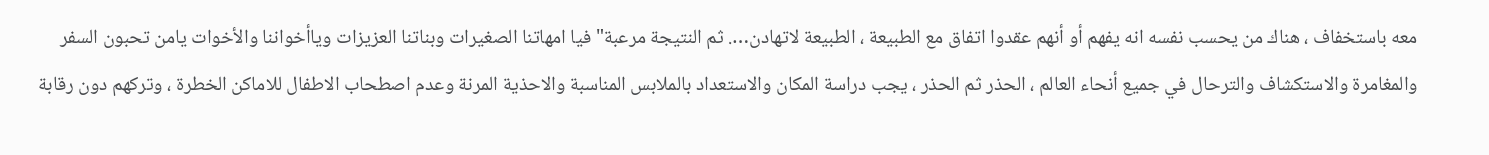معه باستخفاف ، هناك من يحسب نفسه انه يفهم أو أنهم عقدوا اتفاق مع الطبيعة ، الطبيعة لاتهادن…. ثم النتيجة مرعبة" فيا امهاتنا الصغيرات وبناتنا العزيزات وياأخواننا والأخوات يامن تحبون السفر والمغامرة والاستكشاف والترحال في جميع أنحاء العالم ، الحذر ثم الحذر ، يجب دراسة المكان والاستعداد بالملابس المناسبة والاحذية المرنة وعدم اصطحاب الاطفال للاماكن الخطرة ، وتركهم دون رقابة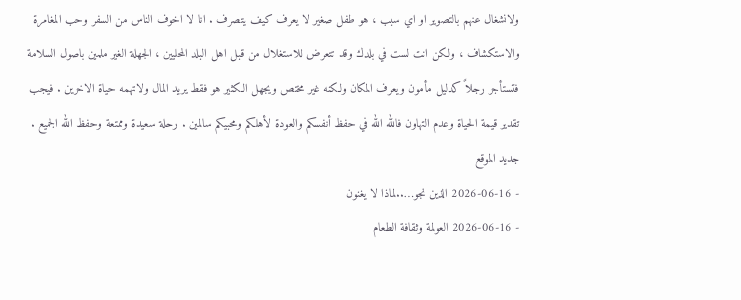ولانشغال عنهم بالتصوير او اي سبب ، هو طفل صغير لا يعرف كيف يتصرف . انا لا اخوف الناس من السفر وحب المغامرة والاستكشاف ، ولكن انت لست في بلدك وقد تتعرض للاستغلال من قبل اهل البلد المحليين ، الجهلة الغير ملمين باصول السلامة فتستأجر رجلاً كدليل مأمون ويعرف المكان ولكنه غير مختص ويجهل الكثير هو فقط يريد المال ولاتهمه حياة الاخرين . فيجب تقدير قيمة الحياة وعدم التهاون فالله الله في حفظ أنفسكم والعودة لأهلكم ومحبيكم سالمين . رحلة سعيدة وممتعة وحفظ الله الجميع .
جديد الموقع
- 2026-06-16 الذين نجو…..لماذا لا يغنون
- 2026-06-16 العولمة وثقافة الطعام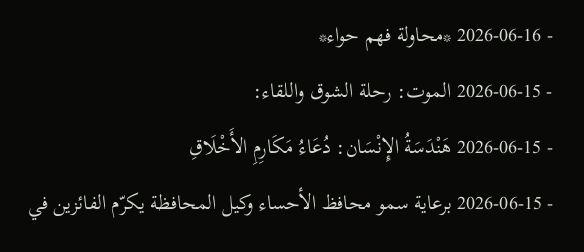- 2026-06-16 *محاولة فهم حواء*
- 2026-06-15 الموت: رحلة الشوق واللقاء:
- 2026-06-15 هَنْدَسَةُ الإِنْسَان: دُعَاءُ مَكَارِمِ الأَخْلَاقِ
- 2026-06-15 برعاية سمو محافظ الأحساء وكيل المحافظة يكرّم الفائزين في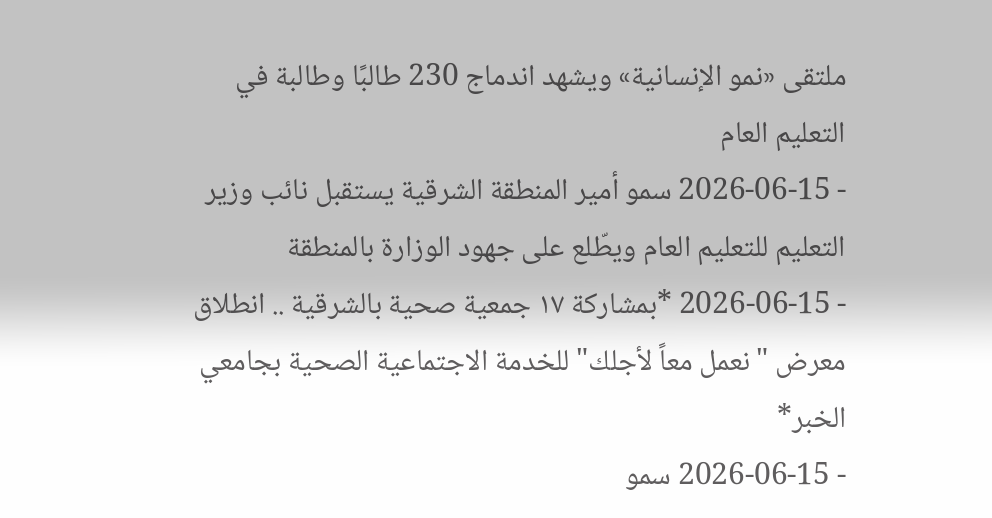ملتقى «نمو الإنسانية» ويشهد اندماج 230 طالبًا وطالبة في التعليم العام
- 2026-06-15 سمو أمير المنطقة الشرقية يستقبل نائب وزير التعليم للتعليم العام ويطّلع على جهود الوزارة بالمنطقة
- 2026-06-15 *بمشاركة ١٧ جمعية صحية بالشرقية .. انطلاق معرض "نعمل معاً لأجلك" للخدمة الاجتماعية الصحية بجامعي الخبر*
- 2026-06-15 سمو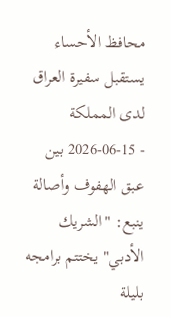محافظ الأحساء يستقبل سفيرة العراق لدى المملكة
- 2026-06-15 بين عبق الهفوف وأصالة ينبع: "الشريك الأدبي" يختتم برامجه بليلة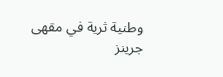وطنية ثرية في مقهى جرينز